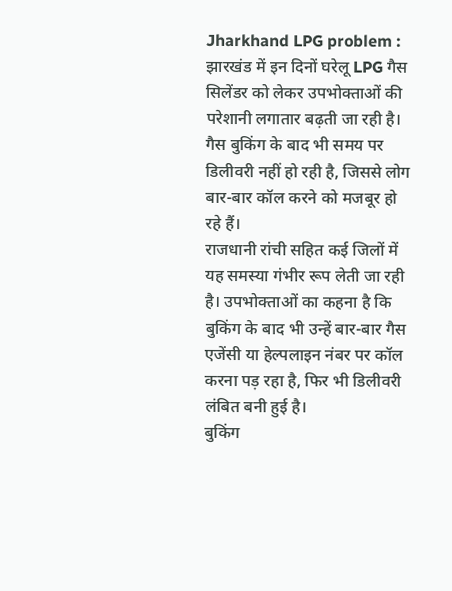Jharkhand LPG problem : झारखंड में इन दिनों घरेलू LPG गैस सिलेंडर को लेकर उपभोक्ताओं की परेशानी लगातार बढ़ती जा रही है। गैस बुकिंग के बाद भी समय पर डिलीवरी नहीं हो रही है, जिससे लोग बार-बार कॉल करने को मजबूर हो रहे हैं।
राजधानी रांची सहित कई जिलों में यह समस्या गंभीर रूप लेती जा रही है। उपभोक्ताओं का कहना है कि बुकिंग के बाद भी उन्हें बार-बार गैस एजेंसी या हेल्पलाइन नंबर पर कॉल करना पड़ रहा है, फिर भी डिलीवरी लंबित बनी हुई है।
बुकिंग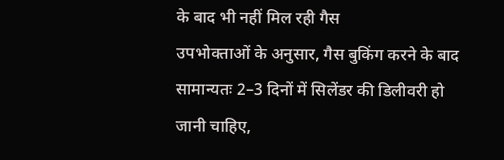के बाद भी नहीं मिल रही गैस
उपभोक्ताओं के अनुसार, गैस बुकिंग करने के बाद सामान्यतः 2–3 दिनों में सिलेंडर की डिलीवरी हो जानी चाहिए,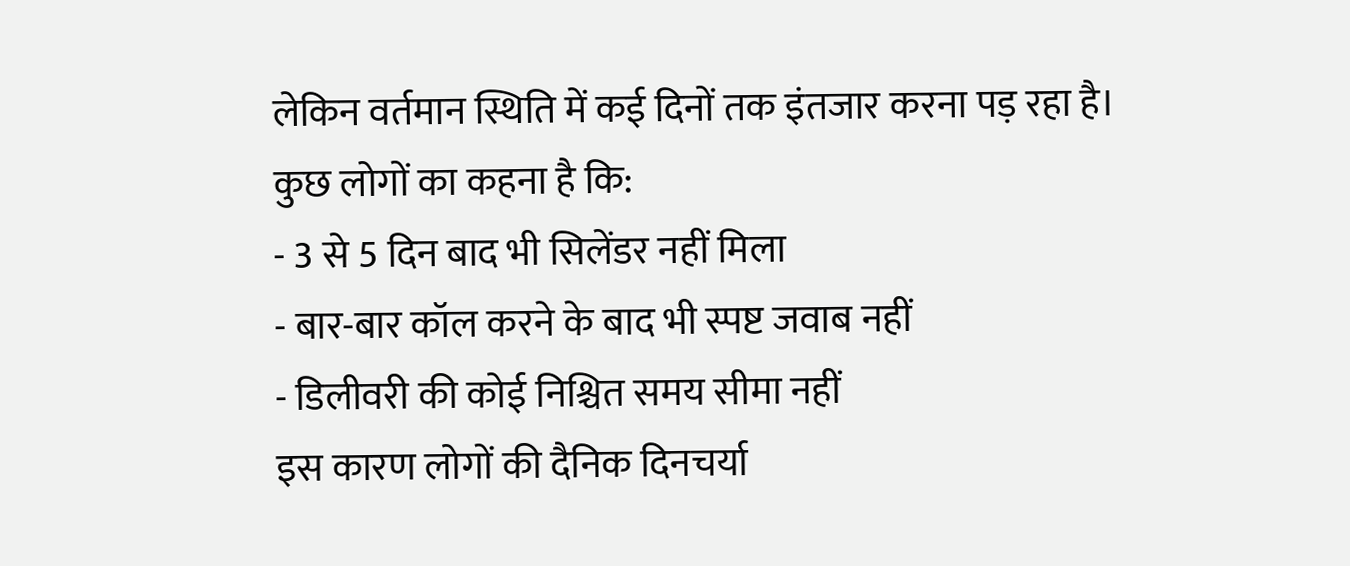लेकिन वर्तमान स्थिति में कई दिनों तक इंतजार करना पड़ रहा है।
कुछ लोगों का कहना है कि:
- 3 से 5 दिन बाद भी सिलेंडर नहीं मिला
- बार-बार कॉल करने के बाद भी स्पष्ट जवाब नहीं
- डिलीवरी की कोई निश्चित समय सीमा नहीं
इस कारण लोगों की दैनिक दिनचर्या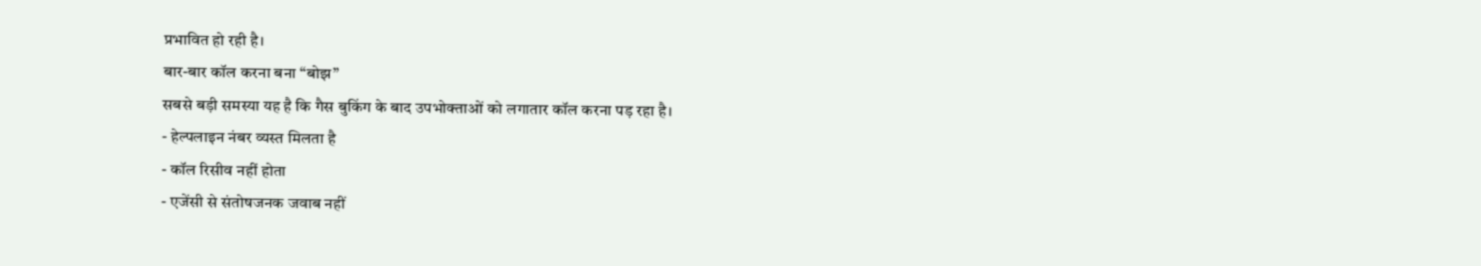प्रभावित हो रही है।
बार-बार कॉल करना बना “बोझ”
सबसे बड़ी समस्या यह है कि गैस बुकिंग के बाद उपभोक्ताओं को लगातार कॉल करना पड़ रहा है।
- हेल्पलाइन नंबर व्यस्त मिलता है
- कॉल रिसीव नहीं होता
- एजेंसी से संतोषजनक जवाब नहीं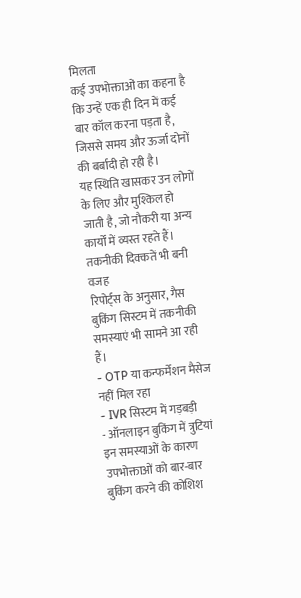मिलता
कई उपभोक्ताओं का कहना है कि उन्हें एक ही दिन में कई बार कॉल करना पड़ता है, जिससे समय और ऊर्जा दोनों की बर्बादी हो रही है।
यह स्थिति खासकर उन लोगों के लिए और मुश्किल हो जाती है, जो नौकरी या अन्य कार्यों में व्यस्त रहते हैं।
तकनीकी दिक्कतें भी बनी वजह
रिपोर्ट्स के अनुसार, गैस बुकिंग सिस्टम में तकनीकी समस्याएं भी सामने आ रही हैं।
- OTP या कन्फर्मेशन मैसेज नहीं मिल रहा
- IVR सिस्टम में गड़बड़ी
- ऑनलाइन बुकिंग में त्रुटियां
इन समस्याओं के कारण उपभोक्ताओं को बार-बार बुकिंग करने की कोशिश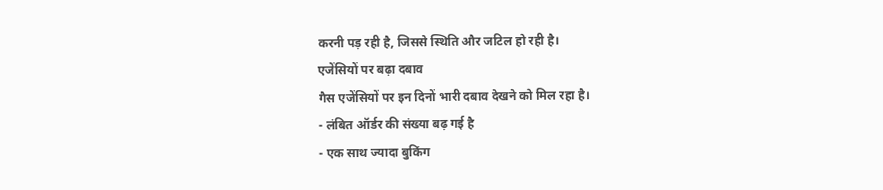करनी पड़ रही है, जिससे स्थिति और जटिल हो रही है।
एजेंसियों पर बढ़ा दबाव
गैस एजेंसियों पर इन दिनों भारी दबाव देखने को मिल रहा है।
- लंबित ऑर्डर की संख्या बढ़ गई है
- एक साथ ज्यादा बुकिंग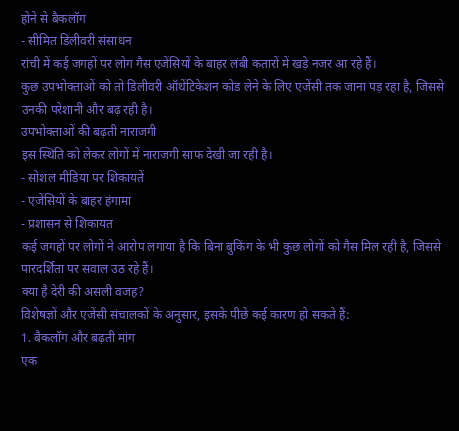होने से बैकलॉग
- सीमित डिलीवरी संसाधन
रांची में कई जगहों पर लोग गैस एजेंसियों के बाहर लंबी कतारों में खड़े नजर आ रहे हैं।
कुछ उपभोक्ताओं को तो डिलीवरी ऑथेंटिकेशन कोड लेने के लिए एजेंसी तक जाना पड़ रहा है, जिससे उनकी परेशानी और बढ़ रही है।
उपभोक्ताओं की बढ़ती नाराजगी
इस स्थिति को लेकर लोगों में नाराजगी साफ देखी जा रही है।
- सोशल मीडिया पर शिकायतें
- एजेंसियों के बाहर हंगामा
- प्रशासन से शिकायत
कई जगहों पर लोगों ने आरोप लगाया है कि बिना बुकिंग के भी कुछ लोगों को गैस मिल रही है, जिससे पारदर्शिता पर सवाल उठ रहे हैं।
क्या है देरी की असली वजह?
विशेषज्ञों और एजेंसी संचालकों के अनुसार, इसके पीछे कई कारण हो सकते हैं:
1. बैकलॉग और बढ़ती मांग
एक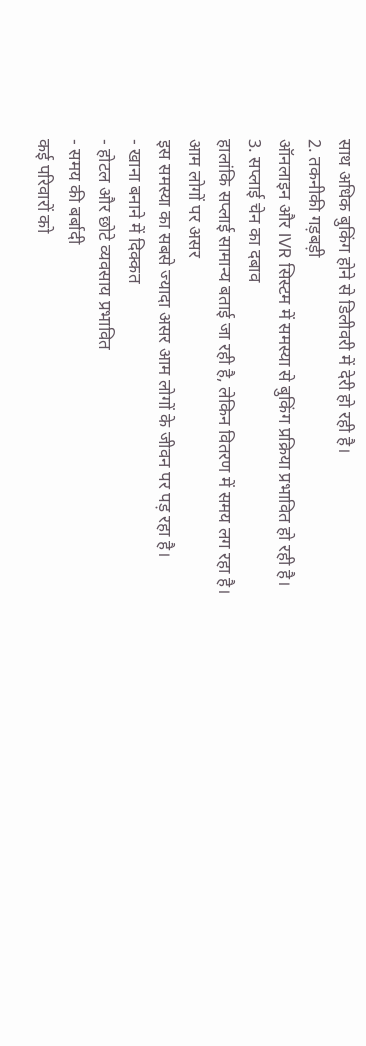साथ अधिक बुकिंग होने से डिलीवरी में देरी हो रही है।
2. तकनीकी गड़बड़ी
ऑनलाइन और IVR सिस्टम में समस्या से बुकिंग प्रक्रिया प्रभावित हो रही है।
3. सप्लाई चेन का दबाव
हालांकि सप्लाई सामान्य बताई जा रही है, लेकिन वितरण में समय लग रहा है।
आम लोगों पर असर
इस समस्या का सबसे ज्यादा असर आम लोगों के जीवन पर पड़ रहा है।
- खाना बनाने में दिक्कत
- होटल और छोटे व्यवसाय प्रभावित
- समय की बर्बादी
कई परिवारों को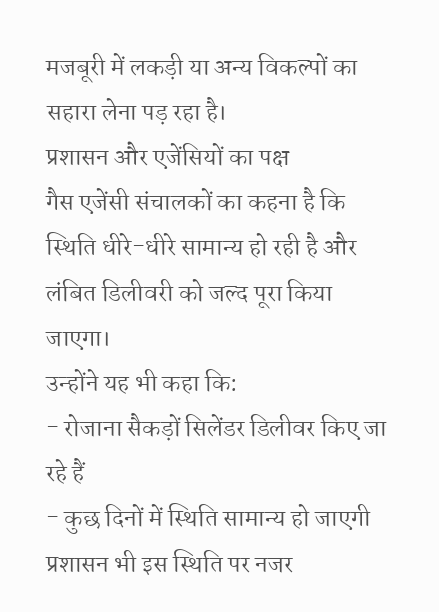मजबूरी में लकड़ी या अन्य विकल्पों का सहारा लेना पड़ रहा है।
प्रशासन और एजेंसियों का पक्ष
गैस एजेंसी संचालकों का कहना है कि स्थिति धीरे-धीरे सामान्य हो रही है और लंबित डिलीवरी को जल्द पूरा किया जाएगा।
उन्होंने यह भी कहा कि:
- रोजाना सैकड़ों सिलेंडर डिलीवर किए जा रहे हैं
- कुछ दिनों में स्थिति सामान्य हो जाएगी
प्रशासन भी इस स्थिति पर नजर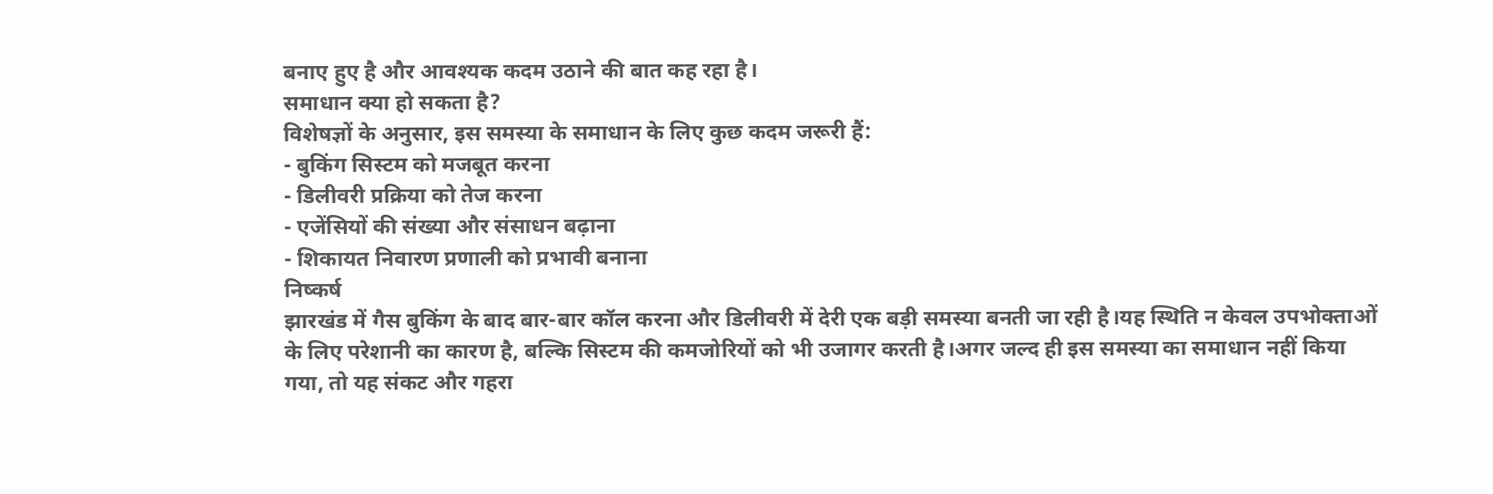बनाए हुए है और आवश्यक कदम उठाने की बात कह रहा है।
समाधान क्या हो सकता है?
विशेषज्ञों के अनुसार, इस समस्या के समाधान के लिए कुछ कदम जरूरी हैं:
- बुकिंग सिस्टम को मजबूत करना
- डिलीवरी प्रक्रिया को तेज करना
- एजेंसियों की संख्या और संसाधन बढ़ाना
- शिकायत निवारण प्रणाली को प्रभावी बनाना
निष्कर्ष
झारखंड में गैस बुकिंग के बाद बार-बार कॉल करना और डिलीवरी में देरी एक बड़ी समस्या बनती जा रही है।यह स्थिति न केवल उपभोक्ताओं के लिए परेशानी का कारण है, बल्कि सिस्टम की कमजोरियों को भी उजागर करती है।अगर जल्द ही इस समस्या का समाधान नहीं किया गया, तो यह संकट और गहरा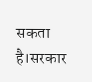सकता है।सरकार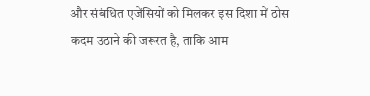और संबंधित एजेंसियों को मिलकर इस दिशा में ठोस कदम उठाने की जरूरत है, ताकि आम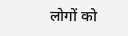लोगों को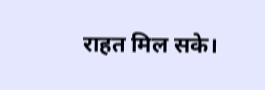राहत मिल सके।